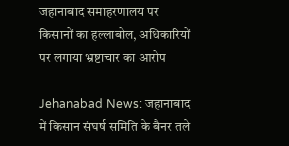जहानाबाद समाहरणालय पर किसानों का हल्लाबोल, अधिकारियों पर लगाया भ्रष्टाचार का आरोप

Jehanabad News: जहानाबाद में किसान संघर्ष समिति के बैनर तले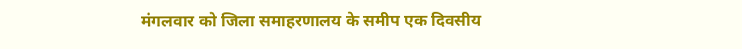मंगलवार को जिला समाहरणालय के समीप एक दिवसीय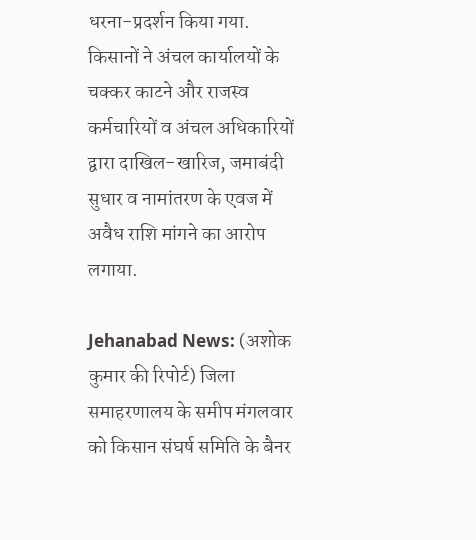धरना-प्रदर्शन किया गया. किसानों ने अंचल कार्यालयों के चक्कर काटने और राजस्व कर्मचारियों व अंचल अधिकारियों द्वारा दाखिल-खारिज, जमाबंदी सुधार व नामांतरण के एवज में अवैध राशि मांगने का आरोप लगाया.

Jehanabad News: (अशोक कुमार की रिपोर्ट) जिला समाहरणालय के समीप मंगलवार को किसान संघर्ष समिति के बैनर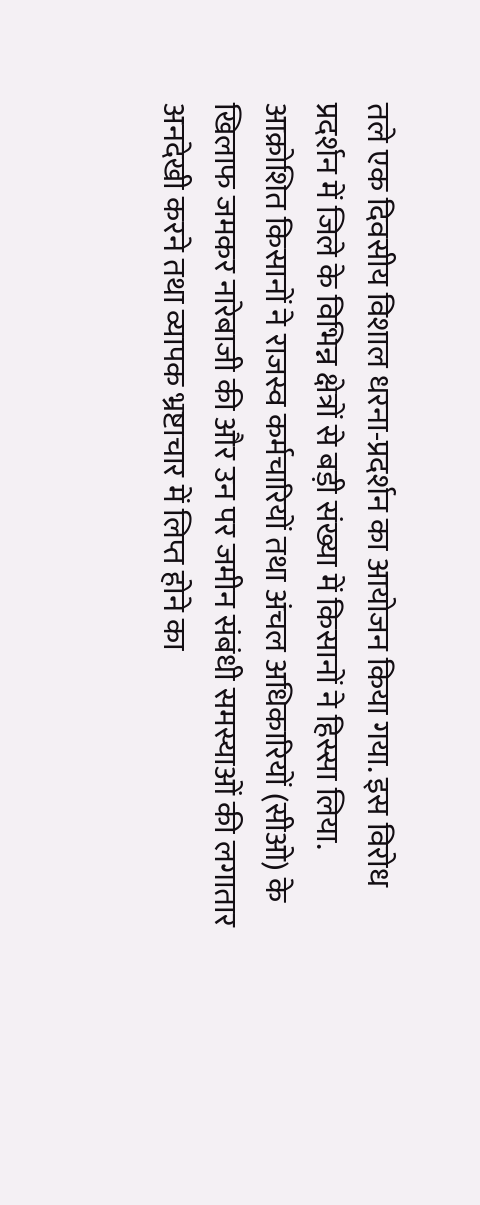तले एक दिवसीय विशाल धरना-प्रदर्शन का आयोजन किया गया. इस विरोध प्रदर्शन में जिले के विभिन्न क्षेत्रों से बड़ी संख्या में किसानों ने हिस्सा लिया. आक्रोशित किसानों ने राजस्व कर्मचारियों तथा अंचल अधिकारियों (सीओ) के खिलाफ जमकर नारेबाजी की और उन पर जमीन संबंधी समस्याओं की लगातार अनदेखी करने तथा व्यापक भ्रष्टाचार में लिप्त होने का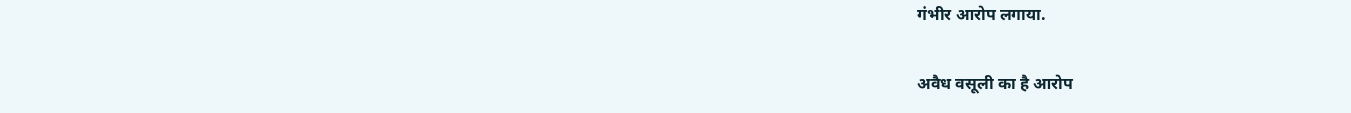गंभीर आरोप लगाया.

अवैध वसूली का है आरोप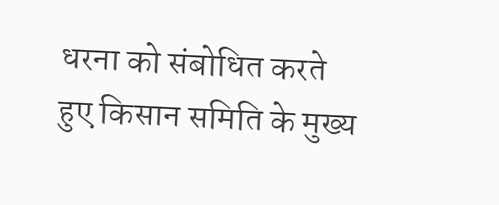धरना को संबोधित करते हुए किसान समिति के मुख्य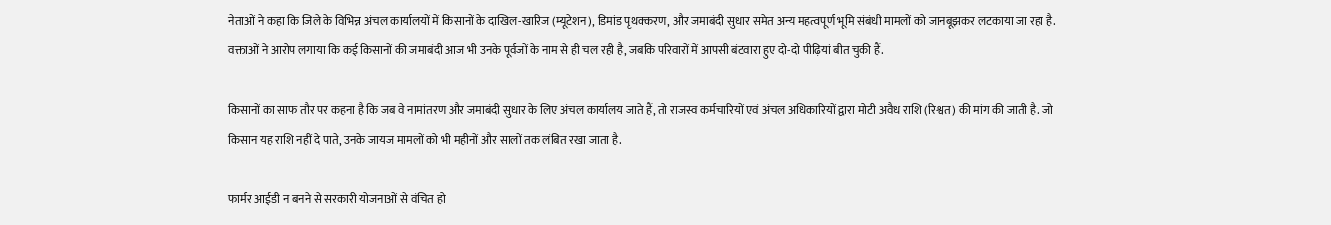नेताओं ने कहा कि जिले के विभिन्न अंचल कार्यालयों में किसानों के दाखिल-खारिज (म्यूटेशन), डिमांड पृथक्करण, और जमाबंदी सुधार समेत अन्य महत्वपूर्ण भूमि संबंधी मामलों को जानबूझकर लटकाया जा रहा है. वक्ताओं ने आरोप लगाया कि कई किसानों की जमाबंदी आज भी उनके पूर्वजों के नाम से ही चल रही है, जबकि परिवारों में आपसी बंटवारा हुए दो-दो पीढ़ियां बीत चुकी हैं.

किसानों का साफ तौर पर कहना है कि जब वे नामांतरण और जमाबंदी सुधार के लिए अंचल कार्यालय जाते हैं, तो राजस्व कर्मचारियों एवं अंचल अधिकारियों द्वारा मोटी अवैध राशि (रिश्वत) की मांग की जाती है. जो किसान यह राशि नहीं दे पाते, उनके जायज मामलों को भी महीनों और सालों तक लंबित रखा जाता है.

फार्मर आईडी न बनने से सरकारी योजनाओं से वंचित हो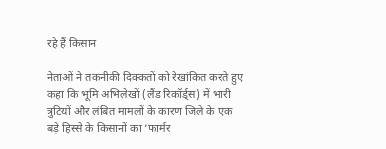रहे हैं किसान

नेताओं ने तकनीकी दिक्कतों को रेखांकित करते हुए कहा कि भूमि अभिलेखों (लैंड रिकॉर्ड्स) में भारी त्रुटियों और लंबित मामलों के कारण जिले के एक बड़े हिस्से के किसानों का ‘फार्मर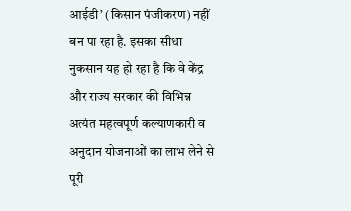आईडी’ (किसान पंजीकरण) नहीं बन पा रहा है. इसका सीधा नुकसान यह हो रहा है कि वे केंद्र और राज्य सरकार की विभिन्न अत्यंत महत्वपूर्ण कल्याणकारी व अनुदान योजनाओं का लाभ लेने से पूरी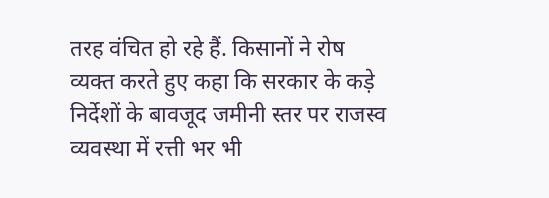तरह वंचित हो रहे हैं. किसानों ने रोष व्यक्त करते हुए कहा कि सरकार के कड़े निर्देशों के बावजूद जमीनी स्तर पर राजस्व व्यवस्था में रत्ती भर भी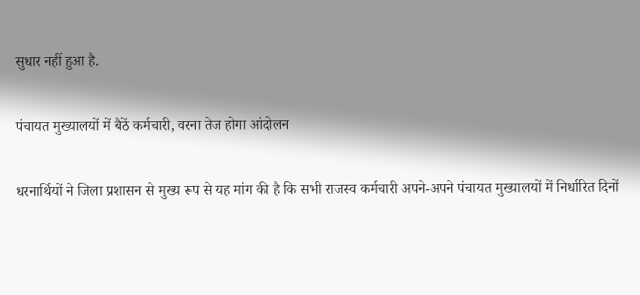सुधार नहीं हुआ है.

पंचायत मुख्यालयों में बैठें कर्मचारी, वरना तेज होगा आंदोलन

धरनार्थियों ने जिला प्रशासन से मुख्य रूप से यह मांग की है कि सभी राजस्व कर्मचारी अपने-अपने पंचायत मुख्यालयों में निर्धारित दिनों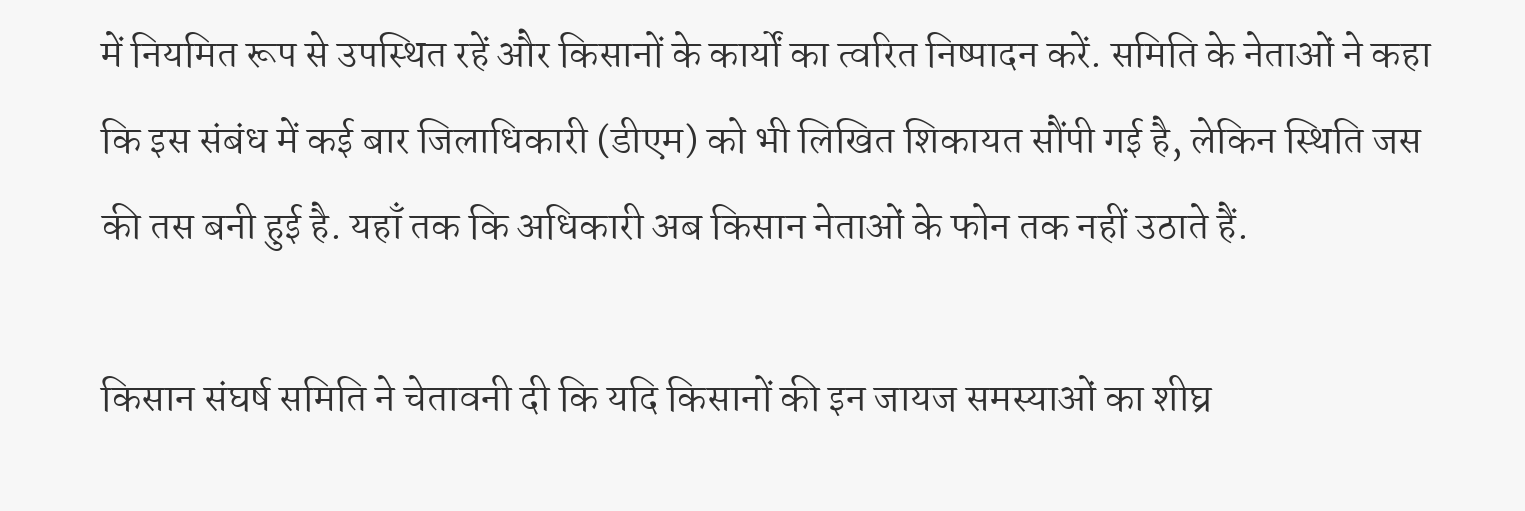में नियमित रूप से उपस्थित रहें और किसानों के कार्यों का त्वरित निष्पादन करें. समिति के नेताओं ने कहा कि इस संबंध में कई बार जिलाधिकारी (डीएम) को भी लिखित शिकायत सौंपी गई है, लेकिन स्थिति जस की तस बनी हुई है. यहाँ तक कि अधिकारी अब किसान नेताओं के फोन तक नहीं उठाते हैं.

किसान संघर्ष समिति ने चेतावनी दी कि यदि किसानों की इन जायज समस्याओं का शीघ्र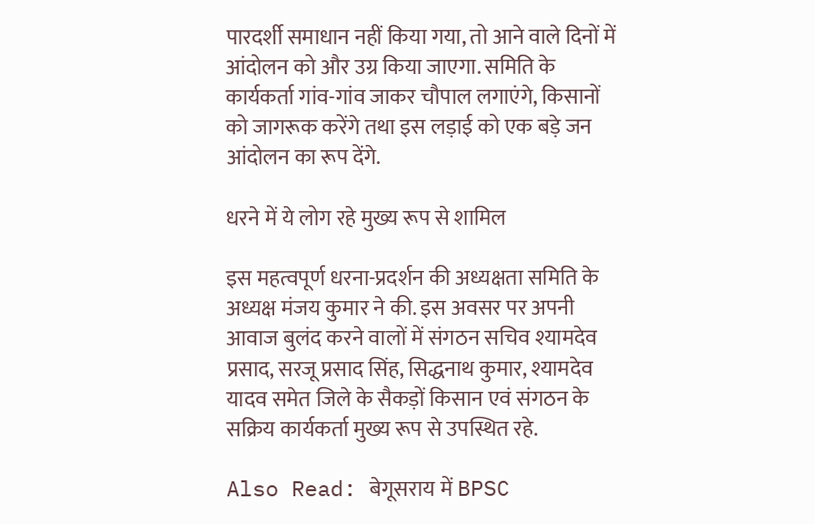पारदर्शी समाधान नहीं किया गया, तो आने वाले दिनों में आंदोलन को और उग्र किया जाएगा. समिति के कार्यकर्ता गांव-गांव जाकर चौपाल लगाएंगे, किसानों को जागरूक करेंगे तथा इस लड़ाई को एक बड़े जन आंदोलन का रूप देंगे.

धरने में ये लोग रहे मुख्य रूप से शामिल

इस महत्वपूर्ण धरना-प्रदर्शन की अध्यक्षता समिति के अध्यक्ष मंजय कुमार ने की. इस अवसर पर अपनी आवाज बुलंद करने वालों में संगठन सचिव श्यामदेव प्रसाद, सरजू प्रसाद सिंह, सिद्धनाथ कुमार, श्यामदेव यादव समेत जिले के सैकड़ों किसान एवं संगठन के सक्रिय कार्यकर्ता मुख्य रूप से उपस्थित रहे.

Also Read: बेगूसराय में BPSC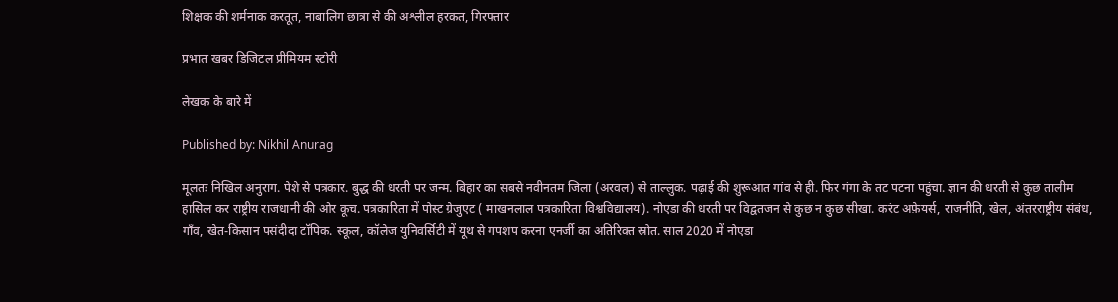शिक्षक की शर्मनाक करतूत, नाबालिग छात्रा से की अश्लील हरकत, गिरफ्तार

प्रभात खबर डिजिटल प्रीमियम स्टोरी

लेखक के बारे में

Published by: Nikhil Anurag

मूलतः निखिल अनुराग. पेशे से पत्रकार. बुद्ध की धरती पर जन्म. बिहार का सबसे नवीनतम जिला (अरवल) से ताल्लुक. पढ़ाई की शुरूआत गांव से ही. फिर गंगा के तट पटना पहुंचा. ज्ञान की धरती से कुछ तालीम हासिल कर राष्ट्रीय राजधानी की ओर कूच. पत्रकारिता में पोस्ट ग्रेजुएट ( माखनलाल पत्रकारिता विश्वविद्यालय). नोएडा की धरती पर विद्वतजन से कुछ न कुछ सीखा. करंट अफ़ेयर्स, राजनीति, खेल, अंतरराष्ट्रीय संबंध, गाँव, खेत-किसान पसंदीदा टॉपिक. स्कूल, कॉलेज युनिवर्सिटी में यूथ से गपशप करना एनर्जी का अतिरिक्त स्रोत. साल 2020 में नोएडा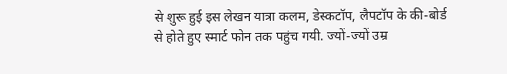से शुरू हुई इस लेखन यात्रा कलम, डेस्कटॉप, लैपटॉप के की-बोर्ड से होते हुए स्मार्ट फोन तक पहुंच गयी. ज्यों-ज्यों उम्र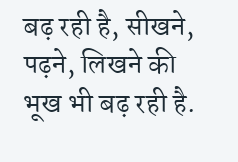बढ़ रही है, सीखने, पढ़ने, लिखने की भूख भी बढ़ रही है.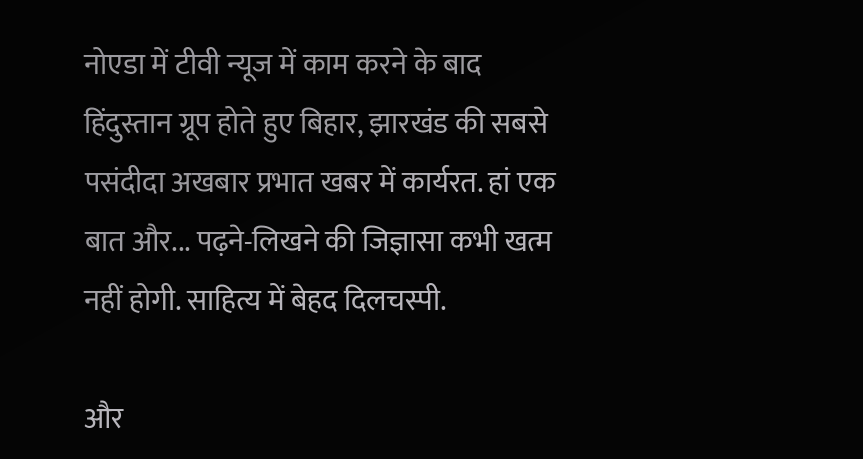नोएडा में टीवी न्यूज में काम करने के बाद हिंदुस्तान ग्रूप होते हुए बिहार, झारखंड की सबसे पसंदीदा अखबार प्रभात खबर में कार्यरत. हां एक बात और... पढ़ने-लिखने की जिज्ञासा कभी खत्म नहीं होगी. साहित्य में बेहद दिलचस्पी.

और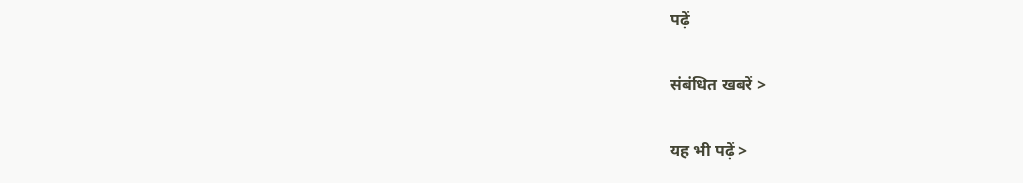पढ़ें

संबंधित खबरें >

यह भी पढ़ें >